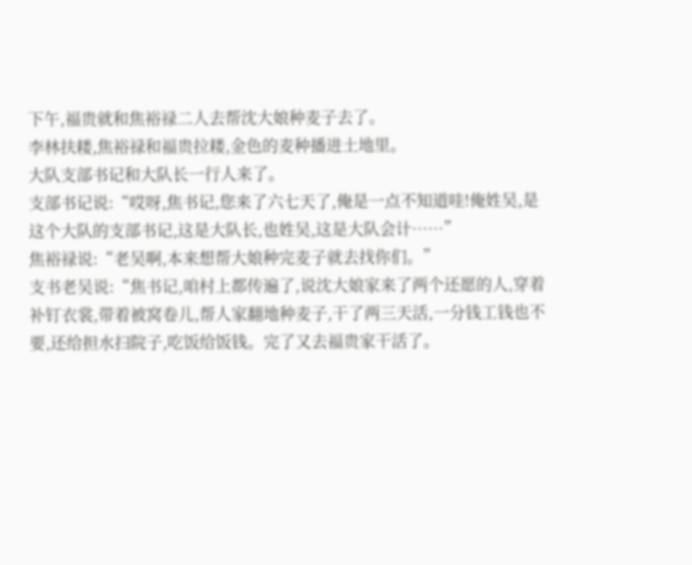下午,福贵就和焦裕禄二人去帮沈大娘种麦子去了。
李林扶耧,焦裕禄和福贵拉耧,金色的麦种播进土地里。
大队支部书记和大队长一行人来了。
支部书记说:“哎呀,焦书记,您来了六七天了,俺是一点不知道哇!俺姓吴,是这个大队的支部书记,这是大队长,也姓吴,这是大队会计……”
焦裕禄说:“老吴啊,本来想帮大娘种完麦子就去找你们。”
支书老吴说:“焦书记,咱村上都传遍了,说沈大娘家来了两个还愿的人,穿着补钉衣裳,带着被窝卷儿,帮人家翻地种麦子,干了两三天活,一分钱工钱也不要,还给担水扫院子,吃饭给饭钱。完了又去福贵家干活了。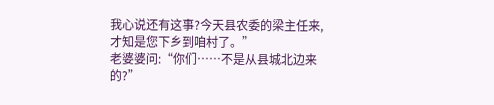我心说还有这事?今天县农委的梁主任来,才知是您下乡到咱村了。”
老婆婆问:“你们……不是从县城北边来的?”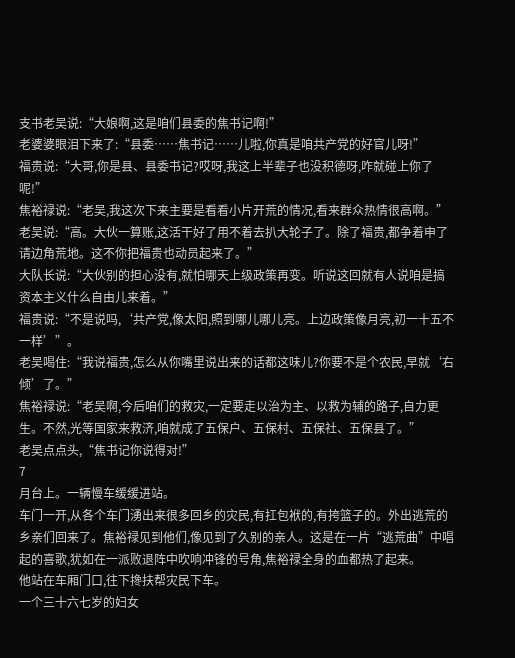支书老吴说:“大娘啊,这是咱们县委的焦书记啊!”
老婆婆眼泪下来了:“县委……焦书记……儿啦,你真是咱共产党的好官儿呀!”
福贵说:“大哥,你是县、县委书记?哎呀,我这上半辈子也没积德呀,咋就碰上你了呢!”
焦裕禄说:“老吴,我这次下来主要是看看小片开荒的情况,看来群众热情很高啊。”
老吴说:“高。大伙一算账,这活干好了用不着去扒大轮子了。除了福贵,都争着申了请边角荒地。这不你把福贵也动员起来了。”
大队长说:“大伙别的担心没有,就怕哪天上级政策再变。听说这回就有人说咱是搞资本主义什么自由儿来着。”
福贵说:“不是说吗,‘共产党,像太阳,照到哪儿哪儿亮。上边政策像月亮,初一十五不一样’”。
老吴喝住:“我说福贵,怎么从你嘴里说出来的话都这味儿?你要不是个农民,早就‘右倾’了。”
焦裕禄说:“老吴啊,今后咱们的救灾,一定要走以治为主、以救为辅的路子,自力更生。不然,光等国家来救济,咱就成了五保户、五保村、五保社、五保县了。”
老吴点点头,“焦书记你说得对!”
7
月台上。一辆慢车缓缓进站。
车门一开,从各个车门湧出来很多回乡的灾民,有扛包袱的,有挎篮子的。外出逃荒的乡亲们回来了。焦裕禄见到他们,像见到了久别的亲人。这是在一片“逃荒曲”中唱起的喜歌,犹如在一派败退阵中吹响冲锋的号角,焦裕禄全身的血都热了起来。
他站在车厢门口,往下搀扶帮灾民下车。
一个三十六七岁的妇女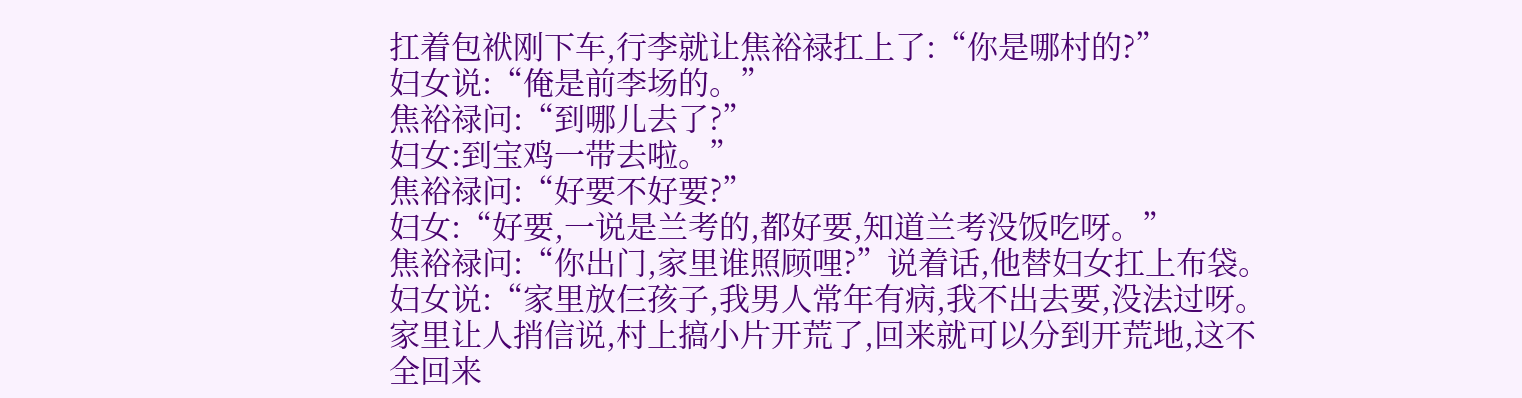扛着包袱刚下车,行李就让焦裕禄扛上了:“你是哪村的?”
妇女说:“俺是前李场的。”
焦裕禄问:“到哪儿去了?”
妇女:到宝鸡一带去啦。”
焦裕禄问:“好要不好要?”
妇女:“好要,一说是兰考的,都好要,知道兰考没饭吃呀。”
焦裕禄问:“你出门,家里谁照顾哩?”说着话,他替妇女扛上布袋。妇女说:“家里放仨孩子,我男人常年有病,我不出去要,没法过呀。家里让人捎信说,村上搞小片开荒了,回来就可以分到开荒地,这不全回来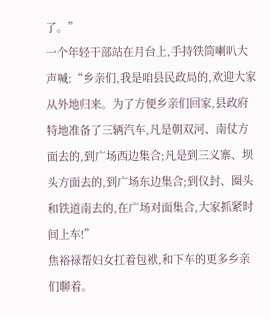了。”
一个年轻干部站在月台上,手持铁筒喇叭大声喊:“乡亲们,我是咱县民政局的,欢迎大家从外地归来。为了方便乡亲们回家,县政府特地准备了三辆汽车,凡是朝双河、南仗方面去的,到广场西边集合;凡是到三义寨、坝头方面去的,到广场东边集合;到仪封、圈头和铁道南去的,在广场对面集合,大家抓紧时间上车!”
焦裕禄帮妇女扛着包袱,和下车的更多乡亲们聊着。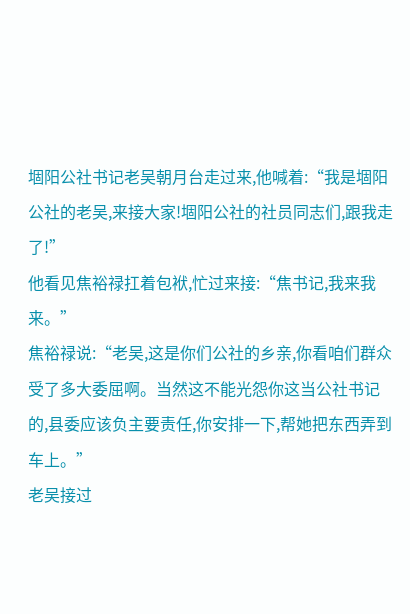堌阳公社书记老吴朝月台走过来,他喊着:“我是堌阳公社的老吴,来接大家!堌阳公社的社员同志们,跟我走了!”
他看见焦裕禄扛着包袱,忙过来接:“焦书记,我来我来。”
焦裕禄说:“老吴,这是你们公社的乡亲,你看咱们群众受了多大委屈啊。当然这不能光怨你这当公社书记的,县委应该负主要责任,你安排一下,帮她把东西弄到车上。”
老吴接过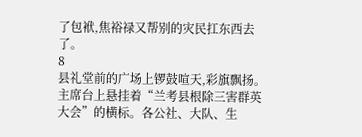了包袱,焦裕禄又帮别的灾民扛东西去了。
8
县礼堂前的广场上锣鼓喧天,彩旗飘扬。
主席台上悬挂着“兰考县根除三害群英大会”的横标。各公社、大队、生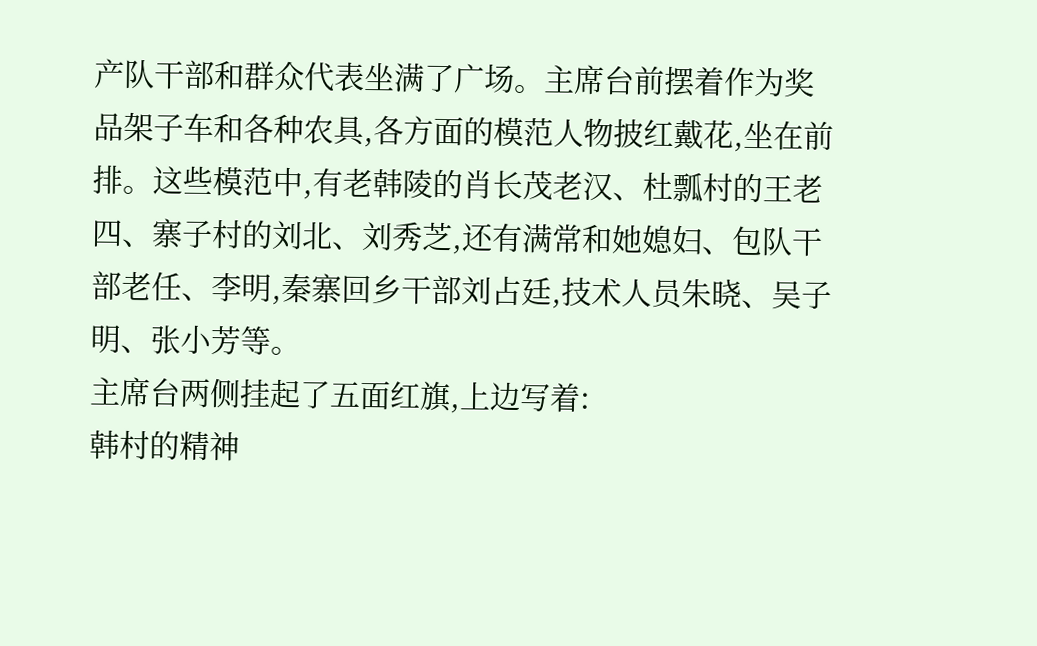产队干部和群众代表坐满了广场。主席台前摆着作为奖品架子车和各种农具,各方面的模范人物披红戴花,坐在前排。这些模范中,有老韩陵的肖长茂老汉、杜瓢村的王老四、寨子村的刘北、刘秀芝,还有满常和她媳妇、包队干部老任、李明,秦寨回乡干部刘占廷,技术人员朱晓、吴子明、张小芳等。
主席台两侧挂起了五面红旗,上边写着:
韩村的精神